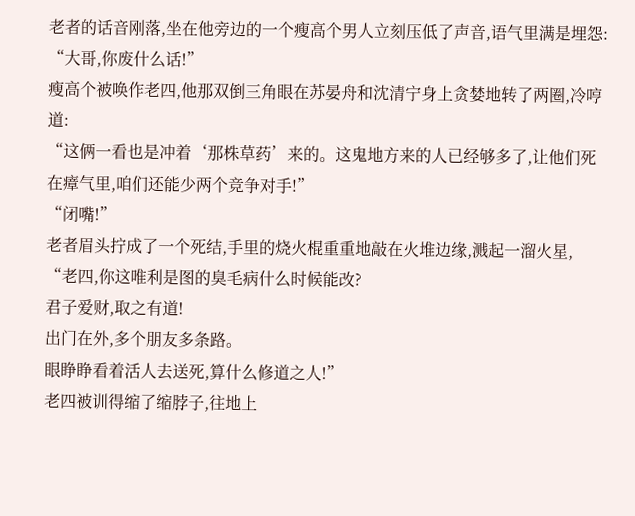老者的话音刚落,坐在他旁边的一个瘦高个男人立刻压低了声音,语气里满是埋怨:
“大哥,你废什么话!”
瘦高个被唤作老四,他那双倒三角眼在苏晏舟和沈清宁身上贪婪地转了两圈,冷哼道:
“这俩一看也是冲着‘那株草药’来的。这鬼地方来的人已经够多了,让他们死在瘴气里,咱们还能少两个竞争对手!”
“闭嘴!”
老者眉头拧成了一个死结,手里的烧火棍重重地敲在火堆边缘,溅起一溜火星,
“老四,你这唯利是图的臭毛病什么时候能改?
君子爱财,取之有道!
出门在外,多个朋友多条路。
眼睁睁看着活人去送死,算什么修道之人!”
老四被训得缩了缩脖子,往地上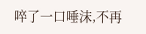啐了一口唾沫,不再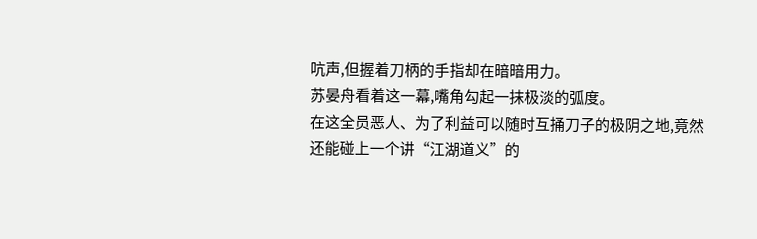吭声,但握着刀柄的手指却在暗暗用力。
苏晏舟看着这一幕,嘴角勾起一抹极淡的弧度。
在这全员恶人、为了利益可以随时互捅刀子的极阴之地,竟然还能碰上一个讲“江湖道义”的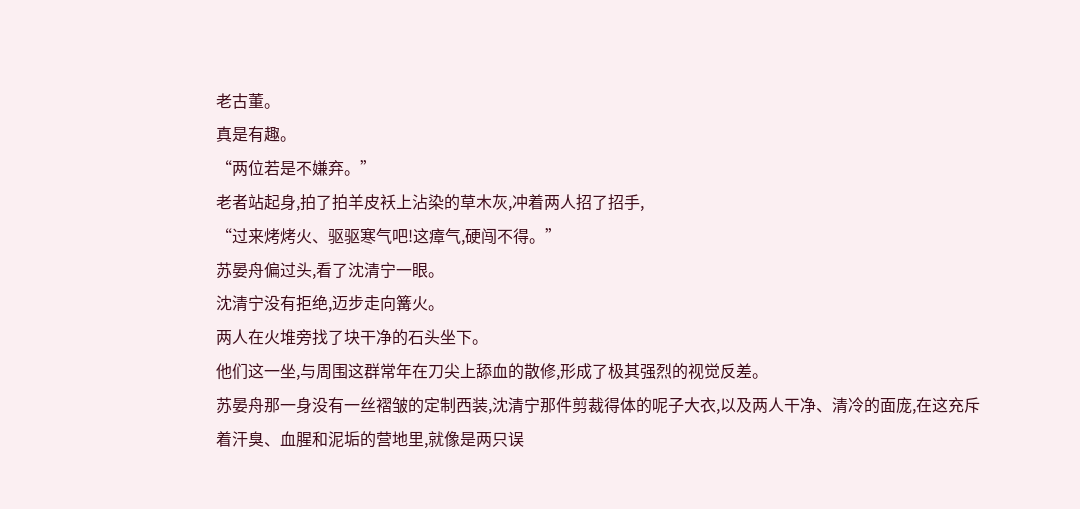老古董。
真是有趣。
“两位若是不嫌弃。”
老者站起身,拍了拍羊皮袄上沾染的草木灰,冲着两人招了招手,
“过来烤烤火、驱驱寒气吧!这瘴气,硬闯不得。”
苏晏舟偏过头,看了沈清宁一眼。
沈清宁没有拒绝,迈步走向篝火。
两人在火堆旁找了块干净的石头坐下。
他们这一坐,与周围这群常年在刀尖上舔血的散修,形成了极其强烈的视觉反差。
苏晏舟那一身没有一丝褶皱的定制西装,沈清宁那件剪裁得体的呢子大衣,以及两人干净、清冷的面庞,在这充斥着汗臭、血腥和泥垢的营地里,就像是两只误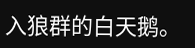入狼群的白天鹅。